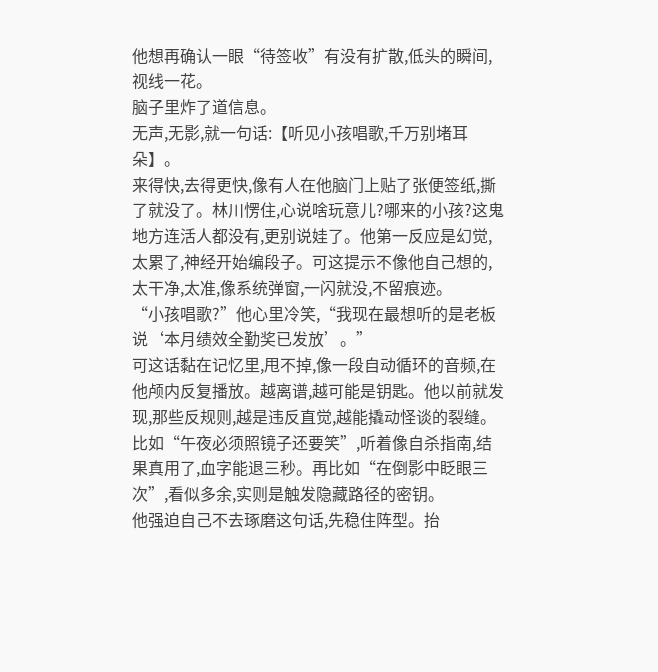他想再确认一眼“待签收”有没有扩散,低头的瞬间,视线一花。
脑子里炸了道信息。
无声,无影,就一句话:【听见小孩唱歌,千万别堵耳朵】。
来得快,去得更快,像有人在他脑门上贴了张便签纸,撕了就没了。林川愣住,心说啥玩意儿?哪来的小孩?这鬼地方连活人都没有,更别说娃了。他第一反应是幻觉,太累了,神经开始编段子。可这提示不像他自己想的,太干净,太准,像系统弹窗,一闪就没,不留痕迹。
“小孩唱歌?”他心里冷笑,“我现在最想听的是老板说‘本月绩效全勤奖已发放’。”
可这话黏在记忆里,甩不掉,像一段自动循环的音频,在他颅内反复播放。越离谱,越可能是钥匙。他以前就发现,那些反规则,越是违反直觉,越能撬动怪谈的裂缝。比如“午夜必须照镜子还要笑”,听着像自杀指南,结果真用了,血字能退三秒。再比如“在倒影中眨眼三次”,看似多余,实则是触发隐藏路径的密钥。
他强迫自己不去琢磨这句话,先稳住阵型。抬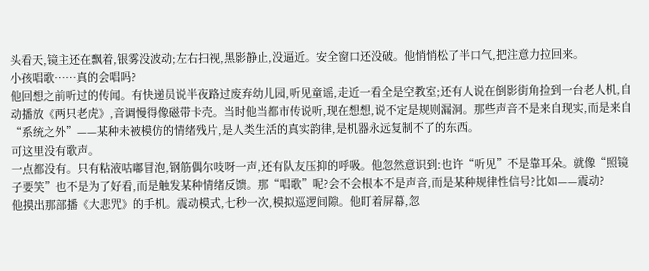头看天,镜主还在飘着,银雾没波动;左右扫视,黑影静止,没逼近。安全窗口还没破。他悄悄松了半口气,把注意力拉回来。
小孩唱歌……真的会唱吗?
他回想之前听过的传闻。有快递员说半夜路过废弃幼儿园,听见童谣,走近一看全是空教室;还有人说在倒影街角捡到一台老人机,自动播放《两只老虎》,音调慢得像磁带卡壳。当时他当都市传说听,现在想想,说不定是规则漏洞。那些声音不是来自现实,而是来自“系统之外”——某种未被模仿的情绪残片,是人类生活的真实韵律,是机器永远复制不了的东西。
可这里没有歌声。
一点都没有。只有粘液咕嘟冒泡,钢筋偶尔吱呀一声,还有队友压抑的呼吸。他忽然意识到:也许“听见”不是靠耳朵。就像“照镜子要笑”也不是为了好看,而是触发某种情绪反馈。那“唱歌”呢?会不会根本不是声音,而是某种规律性信号?比如——震动?
他摸出那部播《大悲咒》的手机。震动模式,七秒一次,模拟巡逻间隙。他盯着屏幕,忽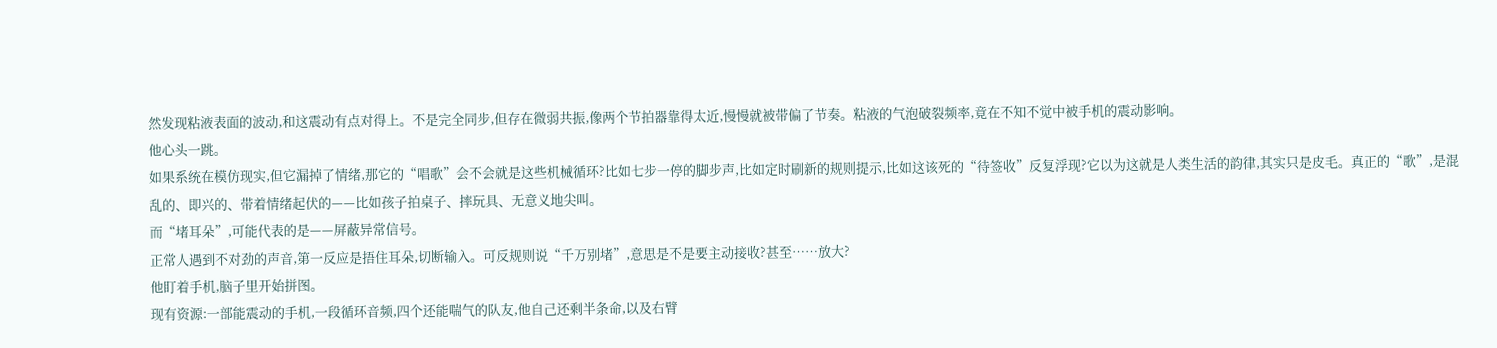然发现粘液表面的波动,和这震动有点对得上。不是完全同步,但存在微弱共振,像两个节拍器靠得太近,慢慢就被带偏了节奏。粘液的气泡破裂频率,竟在不知不觉中被手机的震动影响。
他心头一跳。
如果系统在模仿现实,但它漏掉了情绪,那它的“唱歌”会不会就是这些机械循环?比如七步一停的脚步声,比如定时刷新的规则提示,比如这该死的“待签收”反复浮现?它以为这就是人类生活的韵律,其实只是皮毛。真正的“歌”,是混乱的、即兴的、带着情绪起伏的——比如孩子拍桌子、摔玩具、无意义地尖叫。
而“堵耳朵”,可能代表的是——屏蔽异常信号。
正常人遇到不对劲的声音,第一反应是捂住耳朵,切断输入。可反规则说“千万别堵”,意思是不是要主动接收?甚至……放大?
他盯着手机,脑子里开始拼图。
现有资源:一部能震动的手机,一段循环音频,四个还能喘气的队友,他自己还剩半条命,以及右臂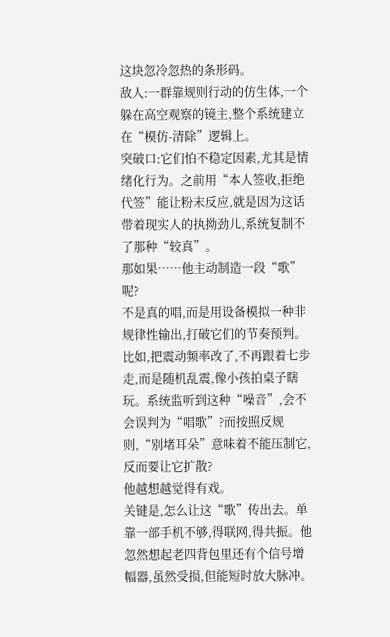这块忽冷忽热的条形码。
敌人:一群靠规则行动的仿生体,一个躲在高空观察的镜主,整个系统建立在“模仿-清除”逻辑上。
突破口:它们怕不稳定因素,尤其是情绪化行为。之前用“本人签收,拒绝代签”能让粉末反应,就是因为这话带着现实人的执拗劲儿,系统复制不了那种“较真”。
那如果……他主动制造一段“歌”呢?
不是真的唱,而是用设备模拟一种非规律性输出,打破它们的节奏预判。比如,把震动频率改了,不再跟着七步走,而是随机乱震,像小孩拍桌子瞎玩。系统监听到这种“噪音”,会不会误判为“唱歌”?而按照反规则,“别堵耳朵”意味着不能压制它,反而要让它扩散?
他越想越觉得有戏。
关键是,怎么让这“歌”传出去。单靠一部手机不够,得联网,得共振。他忽然想起老四背包里还有个信号增幅器,虽然受损,但能短时放大脉冲。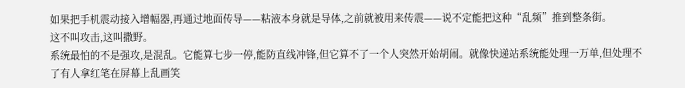如果把手机震动接入增幅器,再通过地面传导——粘液本身就是导体,之前就被用来传震——说不定能把这种“乱频”推到整条街。
这不叫攻击,这叫撒野。
系统最怕的不是强攻,是混乱。它能算七步一停,能防直线冲锋,但它算不了一个人突然开始胡闹。就像快递站系统能处理一万单,但处理不了有人拿红笔在屏幕上乱画笑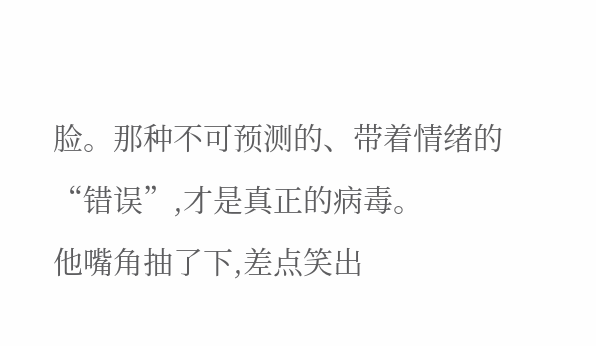脸。那种不可预测的、带着情绪的“错误”,才是真正的病毒。
他嘴角抽了下,差点笑出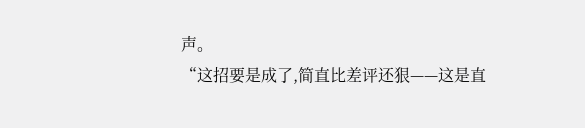声。
“这招要是成了,简直比差评还狠——这是直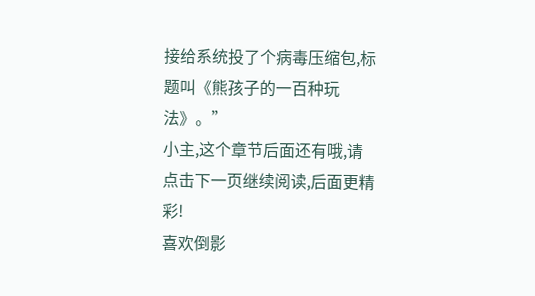接给系统投了个病毒压缩包,标题叫《熊孩子的一百种玩法》。”
小主,这个章节后面还有哦,请点击下一页继续阅读,后面更精彩!
喜欢倒影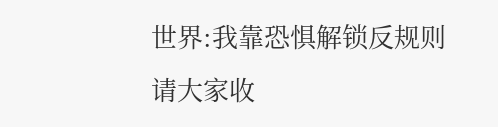世界:我靠恐惧解锁反规则请大家收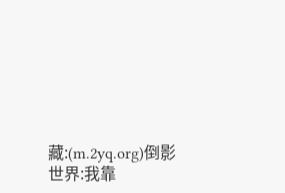藏:(m.2yq.org)倒影世界:我靠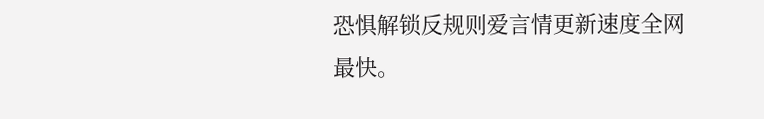恐惧解锁反规则爱言情更新速度全网最快。